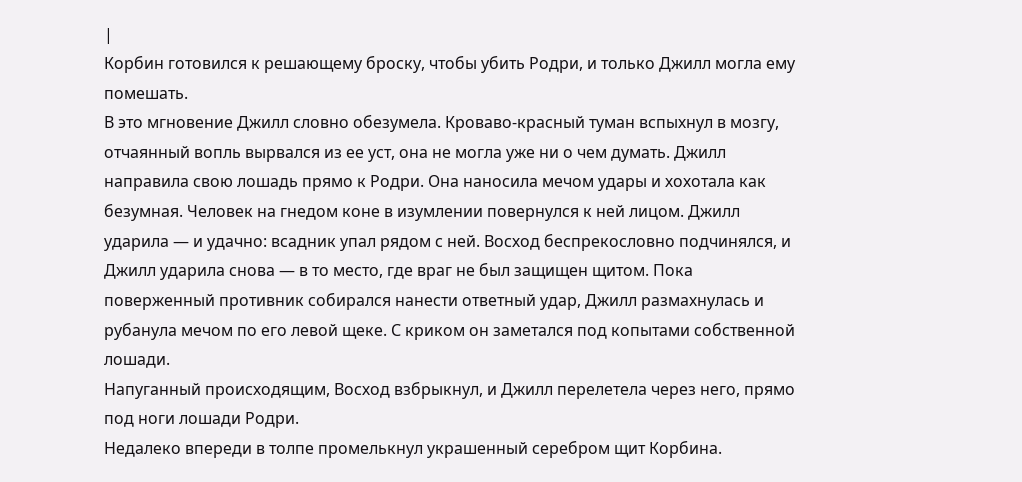|
Корбин готовился к решающему броску, чтобы убить Родри, и только Джилл могла ему помешать.
В это мгновение Джилл словно обезумела. Кроваво-красный туман вспыхнул в мозгу, отчаянный вопль вырвался из ее уст, она не могла уже ни о чем думать. Джилл направила свою лошадь прямо к Родри. Она наносила мечом удары и хохотала как безумная. Человек на гнедом коне в изумлении повернулся к ней лицом. Джилл ударила — и удачно: всадник упал рядом с ней. Восход беспрекословно подчинялся, и Джилл ударила снова — в то место, где враг не был защищен щитом. Пока поверженный противник собирался нанести ответный удар, Джилл размахнулась и рубанула мечом по его левой щеке. С криком он заметался под копытами собственной лошади.
Напуганный происходящим, Восход взбрыкнул, и Джилл перелетела через него, прямо под ноги лошади Родри.
Недалеко впереди в толпе промелькнул украшенный серебром щит Корбина.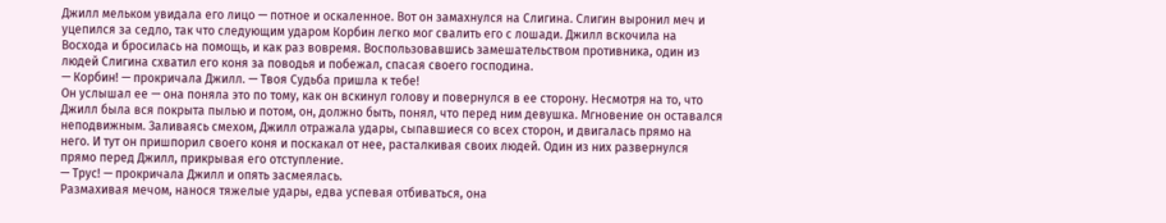Джилл мельком увидала его лицо — потное и оскаленное. Вот он замахнулся на Слигина. Слигин выронил меч и уцепился за седло, так что следующим ударом Корбин легко мог свалить его с лошади. Джилл вскочила на Восхода и бросилась на помощь, и как раз вовремя. Воспользовавшись замешательством противника, один из людей Слигина схватил его коня за поводья и побежал, спасая своего господина.
— Корбин! — прокричала Джилл. — Твоя Судьба пришла к тебе!
Он услышал ее — она поняла это по тому, как он вскинул голову и повернулся в ее сторону. Несмотря на то, что Джилл была вся покрыта пылью и потом, он, должно быть, понял, что перед ним девушка. Мгновение он оставался неподвижным. Заливаясь смехом, Джилл отражала удары, сыпавшиеся со всех сторон, и двигалась прямо на него. И тут он пришпорил своего коня и поскакал от нее, расталкивая своих людей. Один из них развернулся прямо перед Джилл, прикрывая его отступление.
— Трус! — прокричала Джилл и опять засмеялась.
Размахивая мечом, нанося тяжелые удары, едва успевая отбиваться, она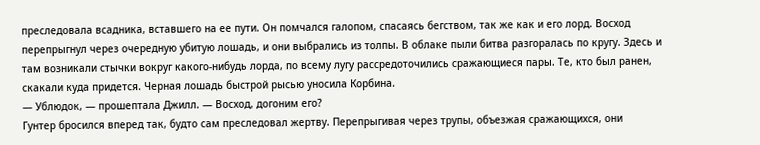преследовала всадника, вставшего на ее пути. Он помчался галопом, спасаясь бегством, так же как и его лорд. Восход перепрыгнул через очередную убитую лошадь, и они выбрались из толпы. В облаке пыли битва разгоралась по кругу. Здесь и там возникали стычки вокруг какого-нибудь лорда, по всему лугу рассредоточились сражающиеся пары. Те, кто был ранен, скакали куда придется. Черная лошадь быстрой рысью уносила Корбина.
— Ублюдок, — прошептала Джилл. — Восход, догоним его?
Гунтер бросился вперед так, будто сам преследовал жертву. Перепрыгивая через трупы, объезжая сражающихся, они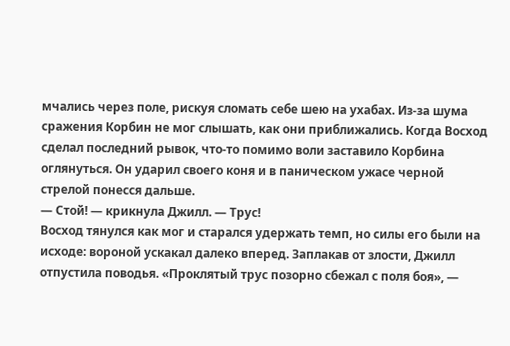мчались через поле, рискуя сломать себе шею на ухабах. Из-за шума сражения Корбин не мог слышать, как они приближались. Когда Восход сделал последний рывок, что-то помимо воли заставило Корбина оглянуться. Он ударил своего коня и в паническом ужасе черной стрелой понесся дальше.
— Стой! — крикнула Джилл. — Трус!
Восход тянулся как мог и старался удержать темп, но силы его были на исходе: вороной ускакал далеко вперед. Заплакав от злости, Джилл отпустила поводья. «Проклятый трус позорно сбежал с поля боя», —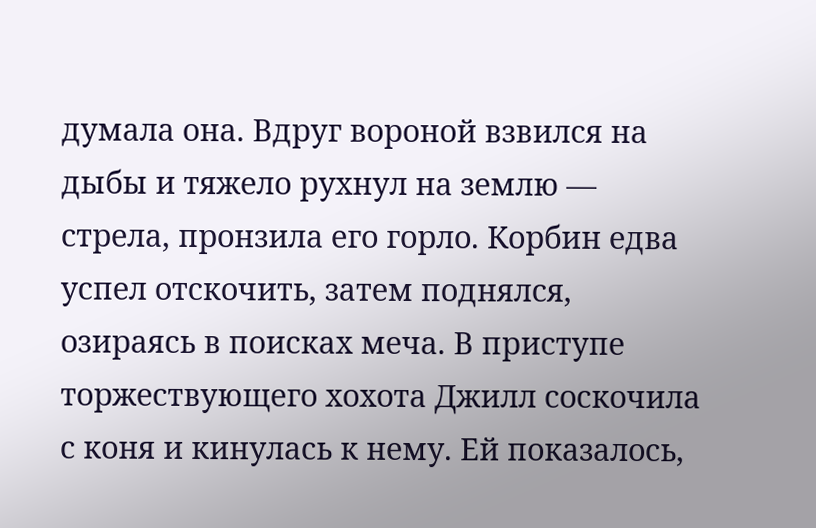думала она. Вдруг вороной взвился на дыбы и тяжело рухнул на землю — стрела, пронзила его горло. Корбин едва успел отскочить, затем поднялся, озираясь в поисках меча. В приступе торжествующего хохота Джилл соскочила с коня и кинулась к нему. Ей показалось,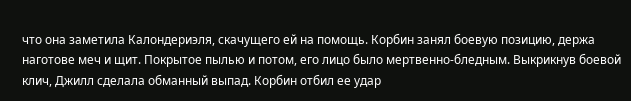что она заметила Калондериэля, скачущего ей на помощь. Корбин занял боевую позицию, держа наготове меч и щит. Покрытое пылью и потом, его лицо было мертвенно-бледным. Выкрикнув боевой клич, Джилл сделала обманный выпад. Корбин отбил ее удар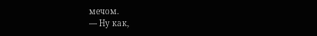мечом.
— Ну как,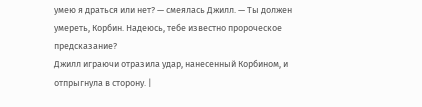умею я драться или нет? — смеялась Джилл. — Ты должен умереть, Корбин. Надеюсь, тебе известно пророческое предсказание?
Джилл играючи отразила удар, нанесенный Корбином, и отпрыгнула в сторону. |